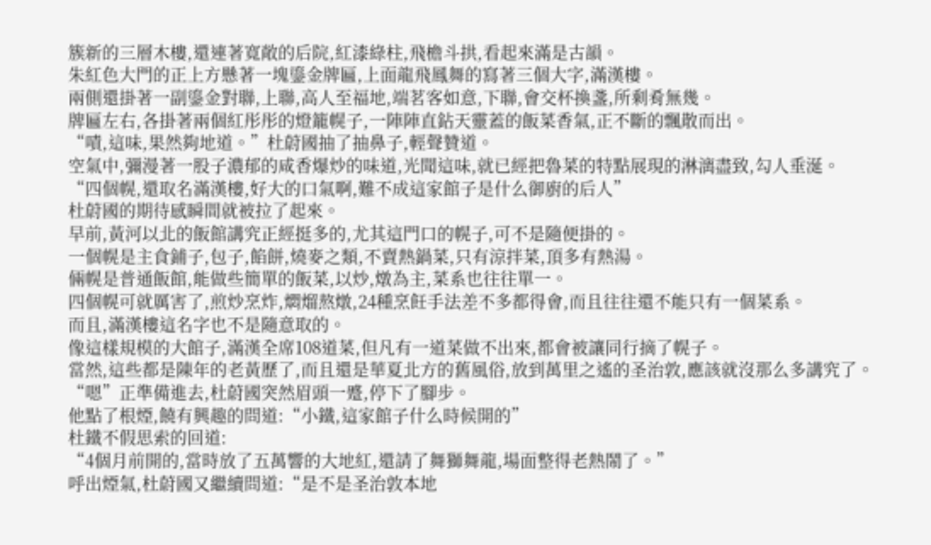簇新的三層木樓,還連著寬敞的后院,紅漆綠柱,飛檐斗拱,看起來滿是古韻。
朱紅色大門的正上方懸著一塊鎏金牌匾,上面龍飛鳳舞的寫著三個大字,滿漢樓。
兩側還掛著一副鎏金對聯,上聯,高人至福地,端茗客如意,下聯,會交杯換盞,所剩肴無幾。
牌匾左右,各掛著兩個紅彤彤的燈籠幌子,一陣陣直鉆天靈蓋的飯菜香氣,正不斷的飄散而出。
“嘖,這味,果然夠地道。”杜蔚國抽了抽鼻子,輕聲贊道。
空氣中,彌漫著一股子濃郁的咸香爆炒的味道,光聞這味,就已經把魯菜的特點展現的淋漓盡致,勾人垂涎。
“四個幌,還取名滿漢樓,好大的口氣啊,難不成這家館子是什么御廚的后人”
杜蔚國的期待感瞬間就被拉了起來。
早前,黃河以北的飯館講究正經挺多的,尤其這門口的幌子,可不是隨便掛的。
一個幌是主食鋪子,包子,餡餅,燒麥之類,不賣熱鍋菜,只有涼拌菜,頂多有熱湯。
倆幌是普通飯館,能做些簡單的飯菜,以炒,燉為主,菜系也往往單一。
四個幌可就厲害了,煎炒烹炸,燜熘熬燉,24種烹飪手法差不多都得會,而且往往還不能只有一個菜系。
而且,滿漢樓這名字也不是隨意取的。
像這樣規模的大館子,滿漢全席108道菜,但凡有一道菜做不出來,都會被讓同行摘了幌子。
當然,這些都是陳年的老黃歷了,而且還是華夏北方的舊風俗,放到萬里之遙的圣治敦,應該就沒那么多講究了。
“嗯”正準備進去,杜蔚國突然眉頭一蹙,停下了腳步。
他點了根煙,饒有興趣的問道:“小鐵,這家館子什么時候開的”
杜鐵不假思索的回道:
“4個月前開的,當時放了五萬響的大地紅,還請了舞獅舞龍,場面整得老熱鬧了。”
呼出煙氣,杜蔚國又繼續問道:“是不是圣治敦本地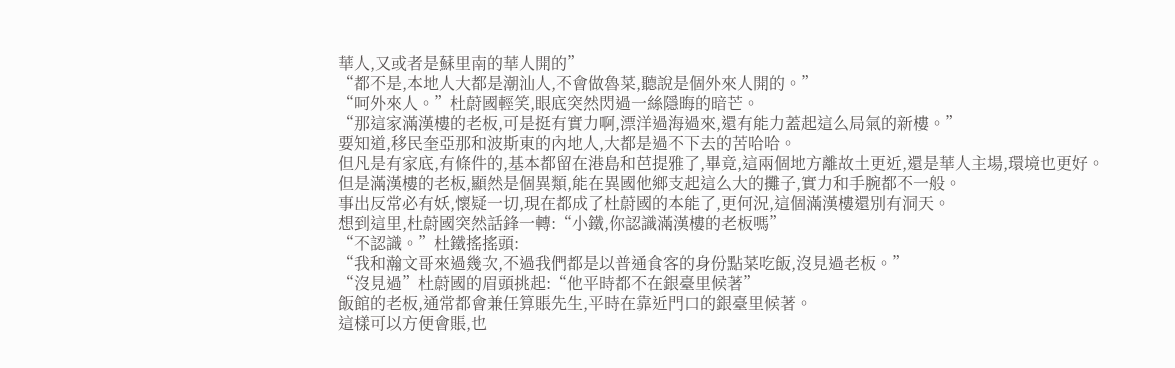華人,又或者是蘇里南的華人開的”
“都不是,本地人大都是潮汕人,不會做魯菜,聽說是個外來人開的。”
“呵外來人。”杜蔚國輕笑,眼底突然閃過一絲隱晦的暗芒。
“那這家滿漢樓的老板,可是挺有實力啊,漂洋過海過來,還有能力蓋起這么局氣的新樓。”
要知道,移民奎亞那和波斯東的內地人,大都是過不下去的苦哈哈。
但凡是有家底,有條件的,基本都留在港島和芭提雅了,畢竟,這兩個地方離故土更近,還是華人主場,環境也更好。
但是滿漢樓的老板,顯然是個異類,能在異國他鄉支起這么大的攤子,實力和手腕都不一般。
事出反常必有妖,懷疑一切,現在都成了杜蔚國的本能了,更何況,這個滿漢樓還別有洞天。
想到這里,杜蔚國突然話鋒一轉:“小鐵,你認識滿漢樓的老板嗎”
“不認識。”杜鐵搖搖頭:
“我和瀚文哥來過幾次,不過我們都是以普通食客的身份點菜吃飯,沒見過老板。”
“沒見過”杜蔚國的眉頭挑起:“他平時都不在銀臺里候著”
飯館的老板,通常都會兼任算賬先生,平時在靠近門口的銀臺里候著。
這樣可以方便會賬,也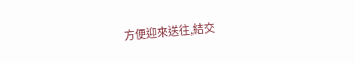方便迎來送往,結交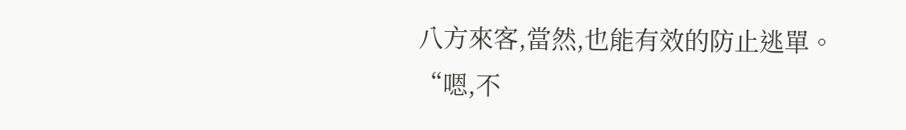八方來客,當然,也能有效的防止逃單。
“嗯,不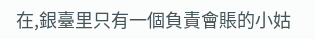在,銀臺里只有一個負責會賬的小姑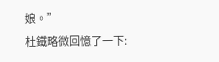娘。”
杜鐵略微回憶了一下: